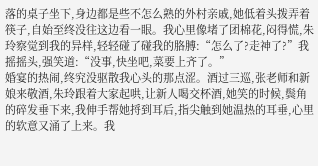落的桌子坐下,身边都是些不怎么熟的外村亲戚,她低着头拨弄着筷子,自始至终没往这边看一眼。我心里像堵了团棉花,闷得慌,朱玲察觉到我的异样,轻轻碰了碰我的胳膊:“怎么了?走神了?”我摇摇头,强笑道:“没事,快坐吧,菜要上齐了。”
婚宴的热闹,终究没驱散我心头的那点涩。酒过三巡,张老师和新娘来敬酒,朱玲跟着大家起哄,让新人喝交杯酒,她笑的时候,鬓角的碎发垂下来,我伸手帮她捋到耳后,指尖触到她温热的耳垂,心里的软意又涌了上来。我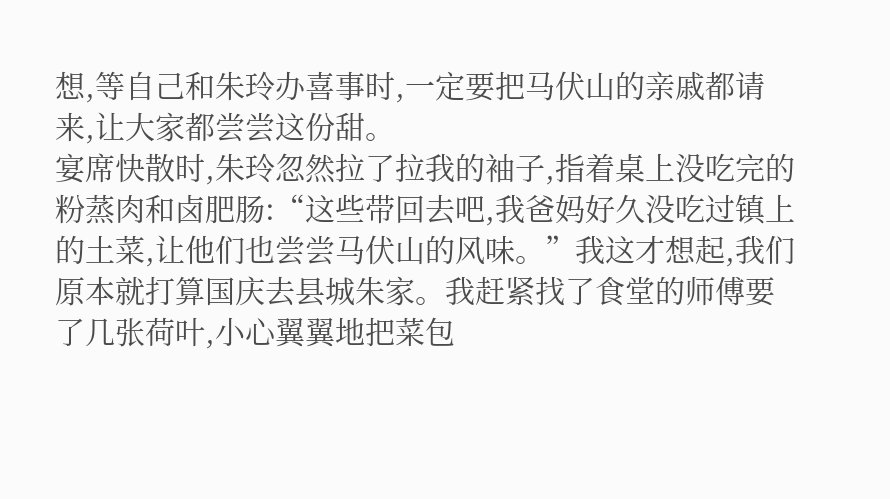想,等自己和朱玲办喜事时,一定要把马伏山的亲戚都请来,让大家都尝尝这份甜。
宴席快散时,朱玲忽然拉了拉我的袖子,指着桌上没吃完的粉蒸肉和卤肥肠:“这些带回去吧,我爸妈好久没吃过镇上的土菜,让他们也尝尝马伏山的风味。”我这才想起,我们原本就打算国庆去县城朱家。我赶紧找了食堂的师傅要了几张荷叶,小心翼翼地把菜包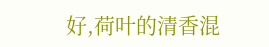好,荷叶的清香混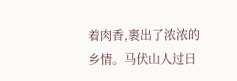着肉香,裹出了浓浓的乡情。马伏山人过日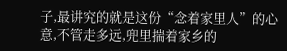子,最讲究的就是这份“念着家里人”的心意,不管走多远,兜里揣着家乡的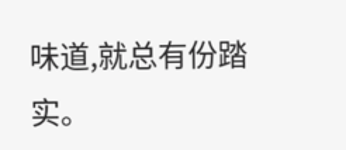味道,就总有份踏实。